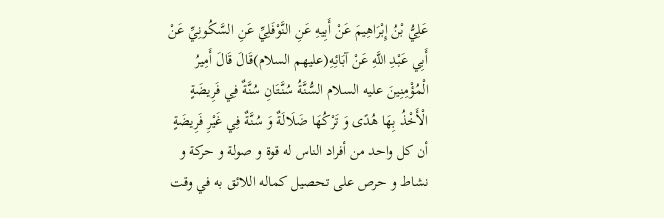عَلِيُّ بْنُ إِبْرَاهِيمَ عَنْ أَبِيهِ عَنِ النَّوْفَلِيِّ عَنِ السَّكُونِيِّ عَنْ أَبِي عَبْدِ اللَّهِ عَنْ آبَائِهِ(عليهم السلام)قَالَ قَالَ أَمِيرُ الْمُؤْمِنِينَ عليه السلام السُّنَّةُ سُنَّتَانِ سُنَّةٌ فِي فَرِيضَةٍ الْأَخْذُ بِهَا هُدًى وَ تَرْكُهَا ضَلَالَةٌ وَ سُنَّةٌ فِي غَيْرِ فَرِيضَةٍ أن كل واحد من أفراد الناس له قوة و صولة و حركة و نشاط و حرص على تحصيل كماله اللائق به في وقت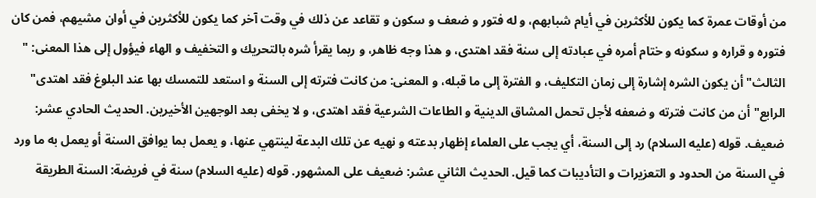من أوقات عمرة كما يكون للأكثرين في أيام شبابهم، و له فتور و ضعف و سكون و تقاعد عن ذلك في وقت آخر كما يكون للأكثرين في أوان مشيهم، فمن كان فتوره و قراره و سكونه و ختام أمره في عبادته إلى سنة فقد اهتدى، و هذا وجه ظاهر، و ربما يقرأ شره بالتحريك و التخفيف و الهاء فيؤول إلى هذا المعنى: " الثالث" أن يكون الشره إشارة إلى زمان التكليف، و الفترة إلى ما قبله، و المعنى: من كانت فترته إلى السنة و استعد للتمسك بها عند البلوغ فقد اهتدى" الرابع" أن من كانت فترته و ضعفه لأجل تحمل المشاق الدينية و الطاعات الشرعية فقد اهتدى، و لا يخفى بعد الوجهين الأخيرين. الحديث الحادي عشر: ضعيف. قوله (عليه السلام) رد إلى السنة، أي يجب على العلماء إظهار بدعته و نهيه عن تلك البدعة لينتهي عنها، و يعمل بما يوافق السنة أو يعمل به ما ورد في السنة من الحدود و التعزيرات و التأديبات كما قيل. الحديث الثاني عشر: ضعيف على المشهور. قوله (عليه السلام) سنة في فريضة: السنة الطريقة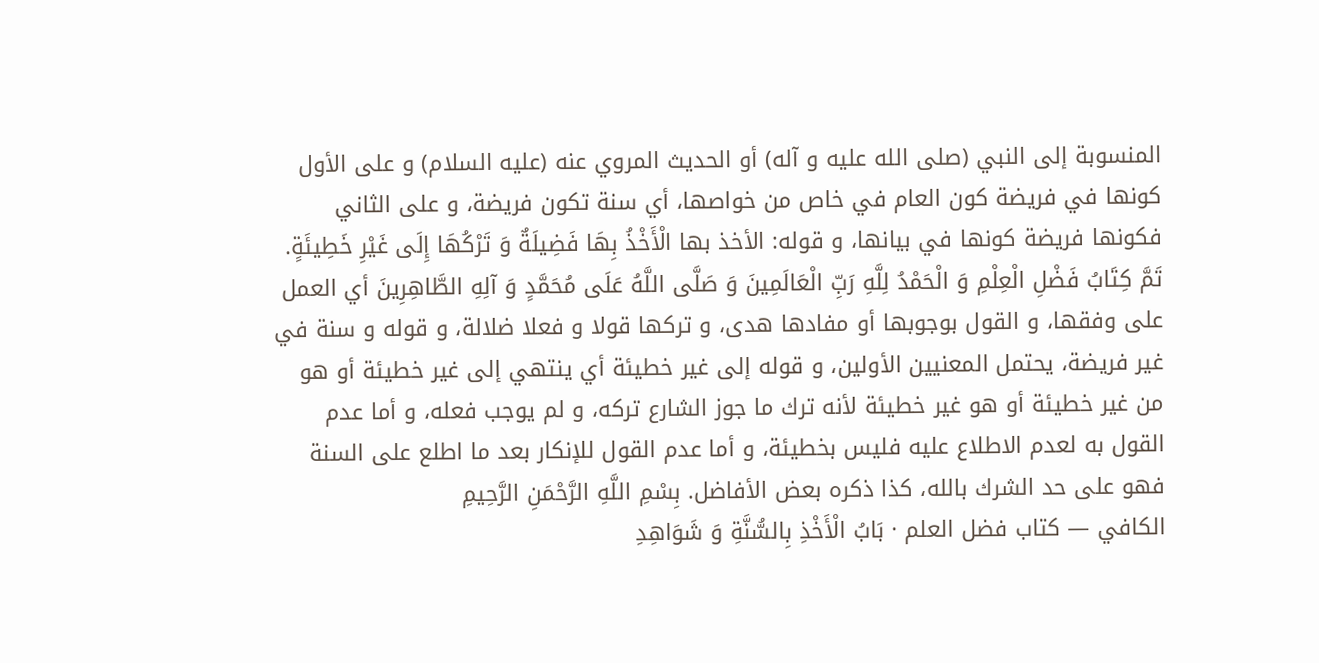المنسوبة إلى النبي (صلى الله عليه و آله) أو الحديث المروي عنه (عليه السلام) و على الأول كونها في فريضة كون العام في خاص من خواصها، أي سنة تكون فريضة، و على الثاني فكونها فريضة كونها في بيانها، و قوله: الأخذ بها الْأَخْذُ بِهَا فَضِيلَةٌ وَ تَرْكُهَا إِلَى غَيْرِ خَطِيئَةٍ. تَمَّ كِتَابُ فَضْلِ الْعِلْمِ وَ الْحَمْدُ لِلَّهِ رَبِّ الْعَالَمِينَ وَ صَلَّى اللَّهُ عَلَى مُحَمَّدٍ وَ آلِهِ الطَّاهِرِينَ أي العمل على وفقها، و القول بوجوبها أو مفادها هدى، و تركها قولا و فعلا ضلالة، و قوله و سنة في غير فريضة، يحتمل المعنيين الأولين، و قوله إلى غير خطيئة أي ينتهي إلى غير خطيئة أو هو من غير خطيئة أو هو غير خطيئة لأنه ترك ما جوز الشارع تركه، و لم يوجب فعله، و أما عدم القول به لعدم الاطلاع عليه فليس بخطيئة، و أما عدم القول للإنكار بعد ما اطلع على السنة فهو على حد الشرك بالله، كذا ذكره بعض الأفاضل. بِسْمِ اللَّهِ الرَّحْمَنِ الرَّحِيمِ
الكافي — كتاب فضل العلم · بَابُ الْأَخْذِ بِالسُّنَّةِ وَ شَوَاهِدِ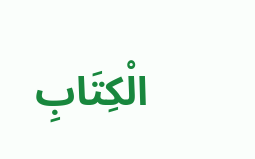الْكِتَابِ